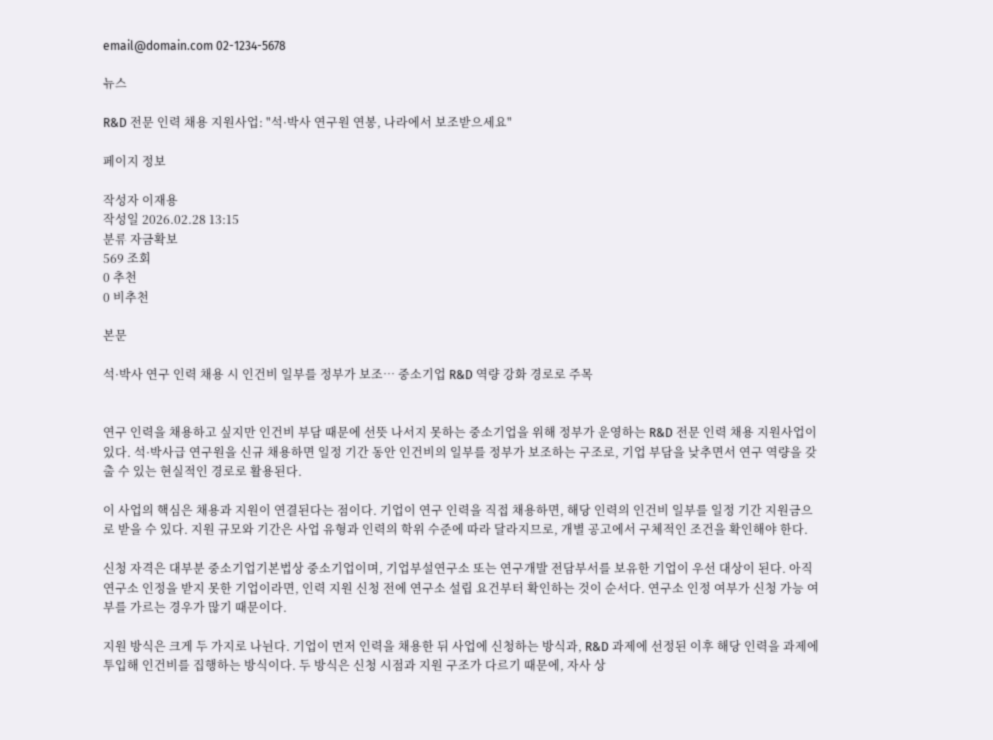email@domain.com 02-1234-5678

뉴스

R&D 전문 인력 채용 지원사업: "석·박사 연구원 연봉, 나라에서 보조받으세요"

페이지 정보

작성자 이재용
작성일 2026.02.28 13:15
분류 자금확보
569 조회
0 추천
0 비추천

본문

석·박사 연구 인력 채용 시 인건비 일부를 정부가 보조… 중소기업 R&D 역량 강화 경로로 주목


연구 인력을 채용하고 싶지만 인건비 부담 때문에 선뜻 나서지 못하는 중소기업을 위해 정부가 운영하는 R&D 전문 인력 채용 지원사업이 있다. 석·박사급 연구원을 신규 채용하면 일정 기간 동안 인건비의 일부를 정부가 보조하는 구조로, 기업 부담을 낮추면서 연구 역량을 갖출 수 있는 현실적인 경로로 활용된다.

이 사업의 핵심은 채용과 지원이 연결된다는 점이다. 기업이 연구 인력을 직접 채용하면, 해당 인력의 인건비 일부를 일정 기간 지원금으로 받을 수 있다. 지원 규모와 기간은 사업 유형과 인력의 학위 수준에 따라 달라지므로, 개별 공고에서 구체적인 조건을 확인해야 한다.

신청 자격은 대부분 중소기업기본법상 중소기업이며, 기업부설연구소 또는 연구개발 전담부서를 보유한 기업이 우선 대상이 된다. 아직 연구소 인정을 받지 못한 기업이라면, 인력 지원 신청 전에 연구소 설립 요건부터 확인하는 것이 순서다. 연구소 인정 여부가 신청 가능 여부를 가르는 경우가 많기 때문이다.

지원 방식은 크게 두 가지로 나뉜다. 기업이 먼저 인력을 채용한 뒤 사업에 신청하는 방식과, R&D 과제에 선정된 이후 해당 인력을 과제에 투입해 인건비를 집행하는 방식이다. 두 방식은 신청 시점과 지원 구조가 다르기 때문에, 자사 상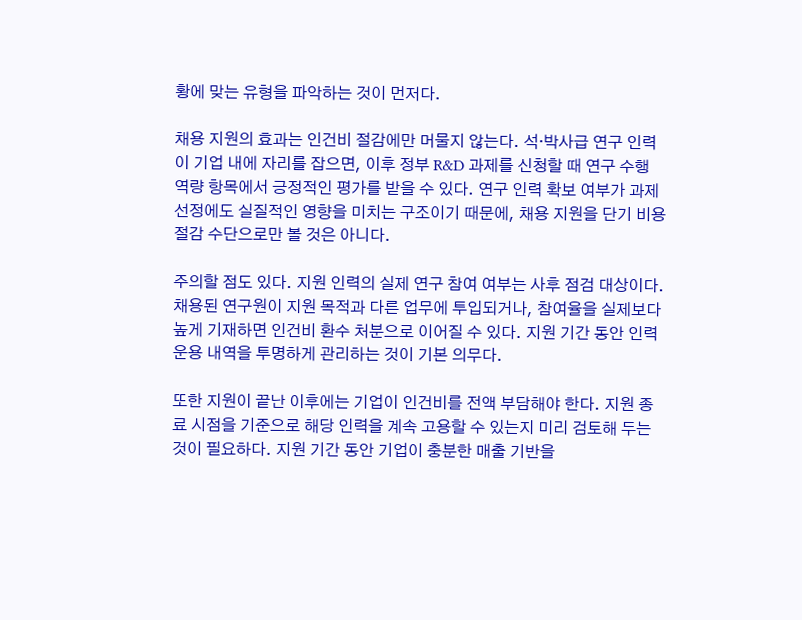황에 맞는 유형을 파악하는 것이 먼저다.

채용 지원의 효과는 인건비 절감에만 머물지 않는다. 석·박사급 연구 인력이 기업 내에 자리를 잡으면, 이후 정부 R&D 과제를 신청할 때 연구 수행 역량 항목에서 긍정적인 평가를 받을 수 있다. 연구 인력 확보 여부가 과제 선정에도 실질적인 영향을 미치는 구조이기 때문에, 채용 지원을 단기 비용 절감 수단으로만 볼 것은 아니다.

주의할 점도 있다. 지원 인력의 실제 연구 참여 여부는 사후 점검 대상이다. 채용된 연구원이 지원 목적과 다른 업무에 투입되거나, 참여율을 실제보다 높게 기재하면 인건비 환수 처분으로 이어질 수 있다. 지원 기간 동안 인력 운용 내역을 투명하게 관리하는 것이 기본 의무다.

또한 지원이 끝난 이후에는 기업이 인건비를 전액 부담해야 한다. 지원 종료 시점을 기준으로 해당 인력을 계속 고용할 수 있는지 미리 검토해 두는 것이 필요하다. 지원 기간 동안 기업이 충분한 매출 기반을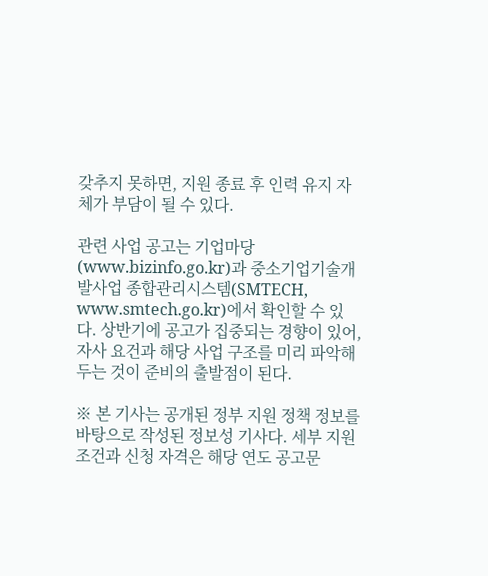갖추지 못하면, 지원 종료 후 인력 유지 자체가 부담이 될 수 있다.

관련 사업 공고는 기업마당(www.bizinfo.go.kr)과 중소기업기술개발사업 종합관리시스템(SMTECH, www.smtech.go.kr)에서 확인할 수 있다. 상반기에 공고가 집중되는 경향이 있어, 자사 요건과 해당 사업 구조를 미리 파악해 두는 것이 준비의 출발점이 된다.

※ 본 기사는 공개된 정부 지원 정책 정보를 바탕으로 작성된 정보성 기사다. 세부 지원 조건과 신청 자격은 해당 연도 공고문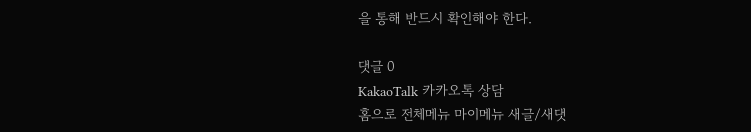을 통해 반드시 확인해야 한다.

댓글 0
KakaoTalk 카카오톡 상담
홈으로 전체메뉴 마이메뉴 새글/새댓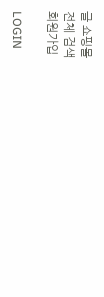글 쇼핑몰
전체 검색
회원가입

LOGIN